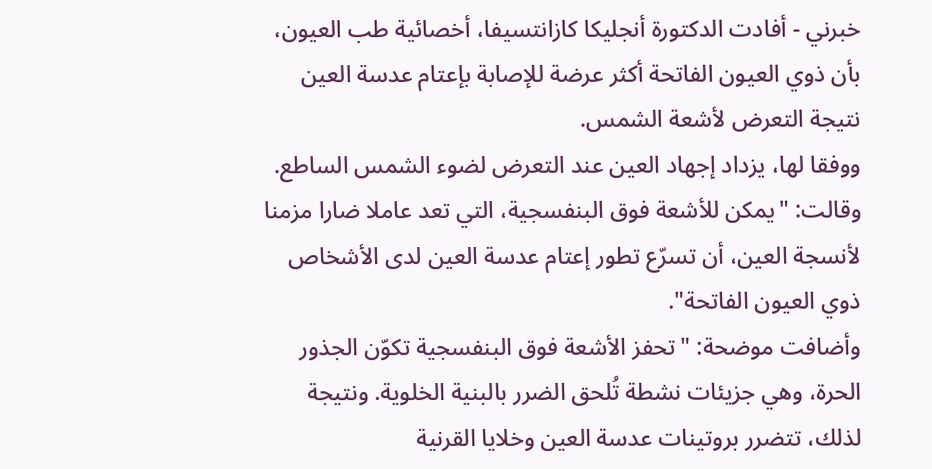خبرني - أفادت الدكتورة أنجليكا كازانتسيفا، أخصائية طب العيون، بأن ذوي العيون الفاتحة أكثر عرضة للإصابة بإعتام عدسة العين نتيجة التعرض لأشعة الشمس.
ووفقا لها، يزداد إجهاد العين عند التعرض لضوء الشمس الساطع.
وقالت: "يمكن للأشعة فوق البنفسجية، التي تعد عاملا ضارا مزمنا لأنسجة العين، أن تسرّع تطور إعتام عدسة العين لدى الأشخاص ذوي العيون الفاتحة".
وأضافت موضحة: "تحفز الأشعة فوق البنفسجية تكوّن الجذور الحرة، وهي جزيئات نشطة تُلحق الضرر بالبنية الخلوية. ونتيجة لذلك، تتضرر بروتينات عدسة العين وخلايا القرنية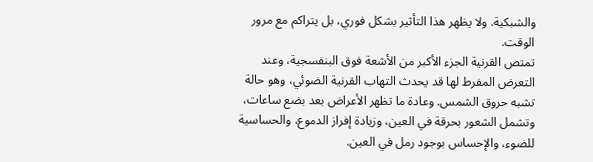والشبكية. ولا يظهر هذا التأثير بشكل فوري، بل يتراكم مع مرور الوقت.
تمتص القرنية الجزء الأكبر من الأشعة فوق البنفسجية، وعند التعرض المفرط لها قد يحدث التهاب القرنية الضوئي، وهو حالة تشبه حروق الشمس. وعادة ما تظهر الأعراض بعد بضع ساعات، وتشمل الشعور بحرقة في العين، وزيادة إفراز الدموع، والحساسية للضوء، والإحساس بوجود رمل في العين.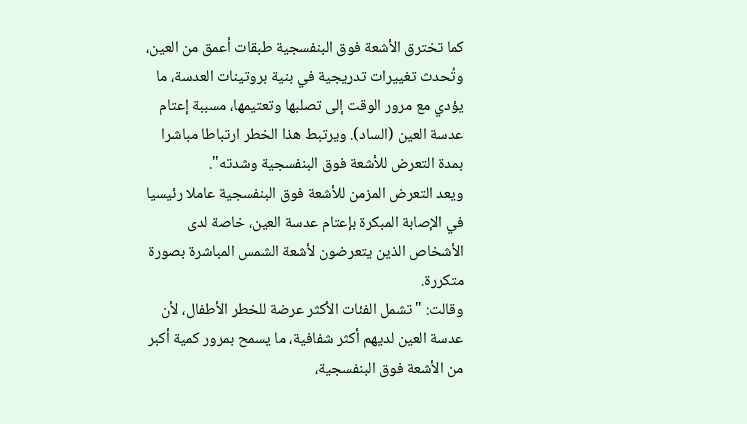كما تخترق الأشعة فوق البنفسجية طبقات أعمق من العين، وتُحدث تغييرات تدريجية في بنية بروتينات العدسة، ما يؤدي مع مرور الوقت إلى تصلبها وتعتيمها، مسببة إعتام عدسة العين (الساد). ويرتبط هذا الخطر ارتباطا مباشرا بمدة التعرض للأشعة فوق البنفسجية وشدته".
ويعد التعرض المزمن للأشعة فوق البنفسجية عاملا رئيسيا في الإصابة المبكرة بإعتام عدسة العين، خاصة لدى الأشخاص الذين يتعرضون لأشعة الشمس المباشرة بصورة متكررة.
وقالت: "تشمل الفئات الأكثر عرضة للخطر الأطفال، لأن عدسة العين لديهم أكثر شفافية، ما يسمح بمرور كمية أكبر من الأشعة فوق البنفسجية،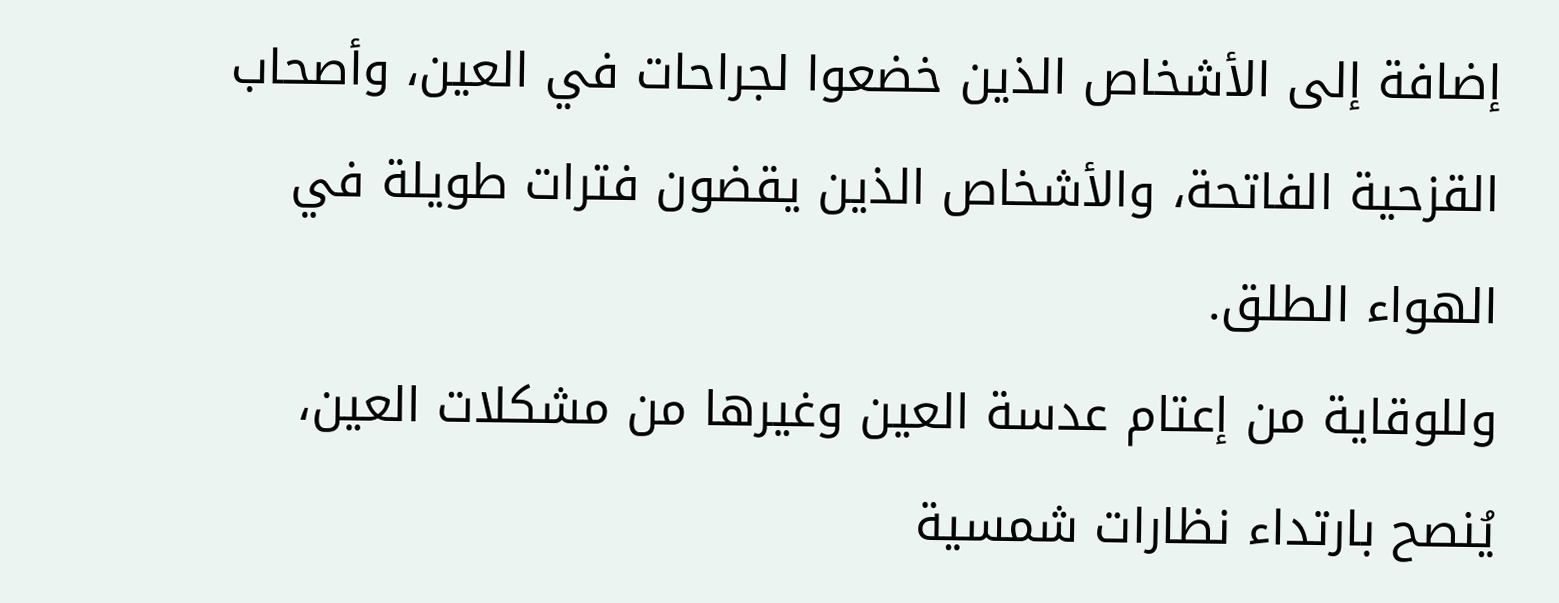إضافة إلى الأشخاص الذين خضعوا لجراحات في العين، وأصحاب القزحية الفاتحة، والأشخاص الذين يقضون فترات طويلة في الهواء الطلق.
وللوقاية من إعتام عدسة العين وغيرها من مشكلات العين، يُنصح بارتداء نظارات شمسية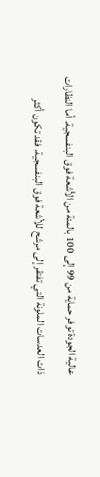عالية الجودة توفر حماية من 99 إلى 100 بالمئة من الأشعة فوق البنفسجية. أما النظارات ذات العدسات الملونة التي تفتقر إلى مرشح للأشعة فوق البنفسجية، فقد تكون أكثر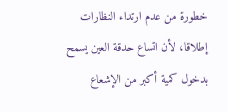خطورة من عدم ارتداء النظارات إطلاقا، لأن اتساع حدقة العين يسمح بدخول كمية أكبر من الإشعاع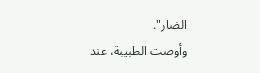الضار".
وأوصت الطبيبة، عند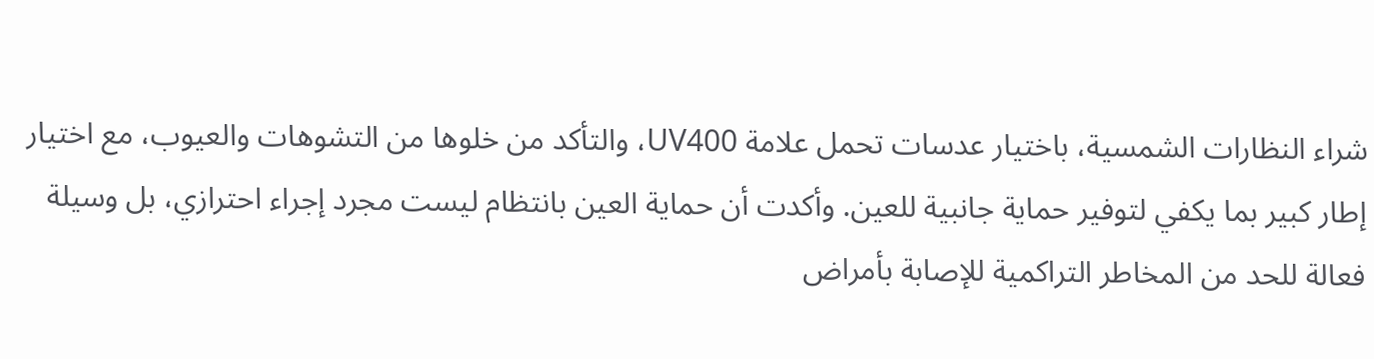شراء النظارات الشمسية، باختيار عدسات تحمل علامة UV400، والتأكد من خلوها من التشوهات والعيوب، مع اختيار إطار كبير بما يكفي لتوفير حماية جانبية للعين. وأكدت أن حماية العين بانتظام ليست مجرد إجراء احترازي، بل وسيلة فعالة للحد من المخاطر التراكمية للإصابة بأمراض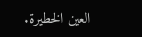العين الخطيرة.